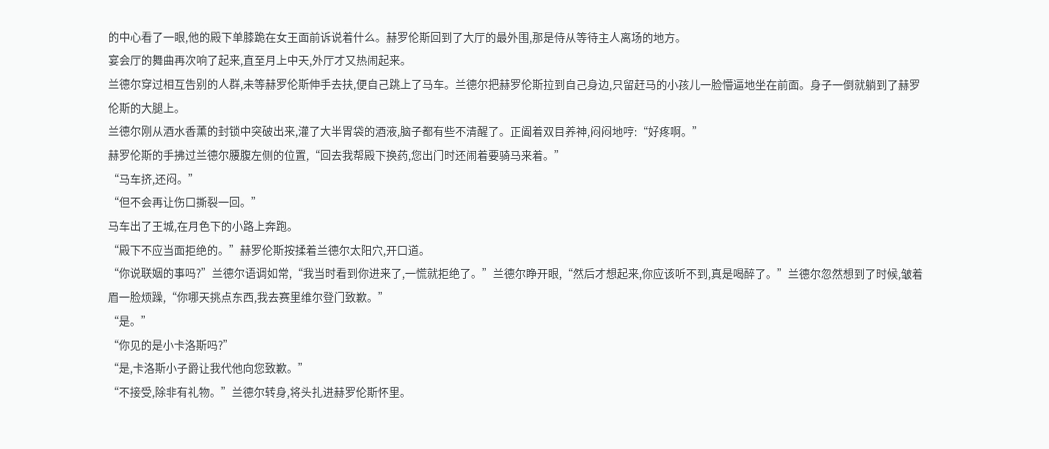的中心看了一眼,他的殿下单膝跪在女王面前诉说着什么。赫罗伦斯回到了大厅的最外围,那是侍从等待主人离场的地方。
宴会厅的舞曲再次响了起来,直至月上中天,外厅才又热闹起来。
兰德尔穿过相互告别的人群,未等赫罗伦斯伸手去扶,便自己跳上了马车。兰德尔把赫罗伦斯拉到自己身边,只留赶马的小孩儿一脸懵逼地坐在前面。身子一倒就躺到了赫罗伦斯的大腿上。
兰德尔刚从酒水香薰的封锁中突破出来,灌了大半胃袋的酒液,脑子都有些不清醒了。正阖着双目养神,闷闷地哼:“好疼啊。”
赫罗伦斯的手拂过兰德尔腰腹左侧的位置,“回去我帮殿下换药,您出门时还闹着要骑马来着。”
“马车挤,还闷。”
“但不会再让伤口撕裂一回。”
马车出了王城,在月色下的小路上奔跑。
“殿下不应当面拒绝的。”赫罗伦斯按揉着兰德尔太阳穴,开口道。
“你说联姻的事吗?”兰德尔语调如常,“我当时看到你进来了,一慌就拒绝了。”兰德尔睁开眼,“然后才想起来,你应该听不到,真是喝醉了。”兰德尔忽然想到了时候,皱着眉一脸烦躁,“你哪天挑点东西,我去赛里维尔登门致歉。”
“是。”
“你见的是小卡洛斯吗?”
“是,卡洛斯小子爵让我代他向您致歉。”
“不接受,除非有礼物。”兰德尔转身,将头扎进赫罗伦斯怀里。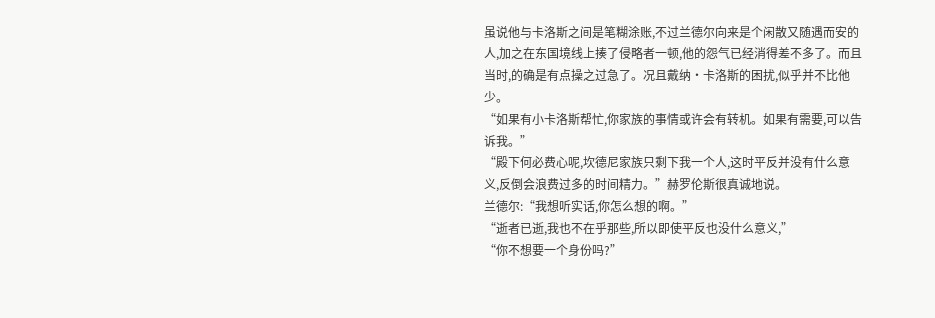虽说他与卡洛斯之间是笔糊涂账,不过兰德尔向来是个闲散又随遇而安的人,加之在东国境线上揍了侵略者一顿,他的怨气已经消得差不多了。而且当时,的确是有点操之过急了。况且戴纳·卡洛斯的困扰,似乎并不比他少。
“如果有小卡洛斯帮忙,你家族的事情或许会有转机。如果有需要,可以告诉我。”
“殿下何必费心呢,坎德尼家族只剩下我一个人,这时平反并没有什么意义,反倒会浪费过多的时间精力。”赫罗伦斯很真诚地说。
兰德尔:“我想听实话,你怎么想的啊。”
“逝者已逝,我也不在乎那些,所以即使平反也没什么意义,”
“你不想要一个身份吗?”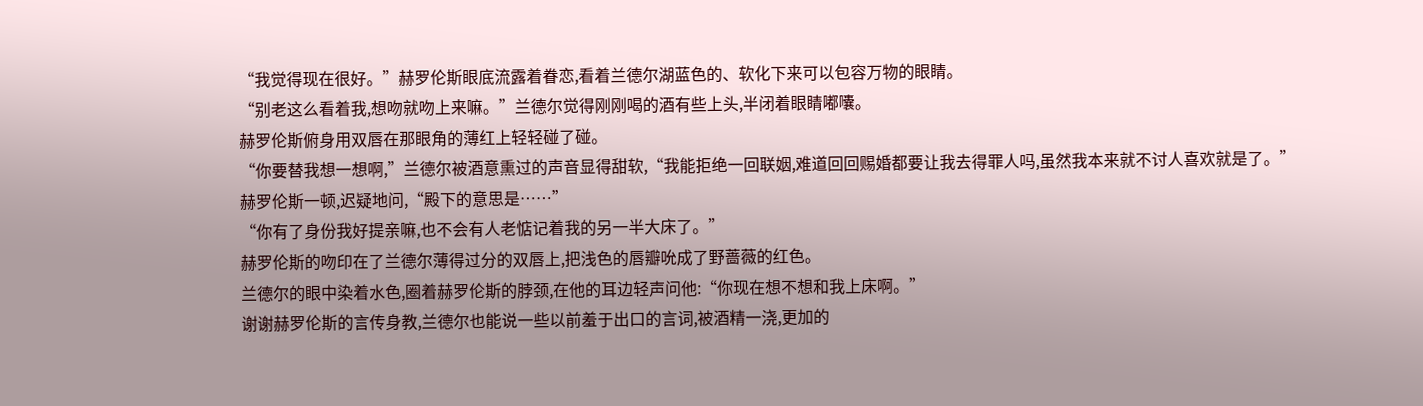“我觉得现在很好。”赫罗伦斯眼底流露着眷恋,看着兰德尔湖蓝色的、软化下来可以包容万物的眼睛。
“别老这么看着我,想吻就吻上来嘛。”兰德尔觉得刚刚喝的酒有些上头,半闭着眼睛嘟囔。
赫罗伦斯俯身用双唇在那眼角的薄红上轻轻碰了碰。
“你要替我想一想啊,”兰德尔被酒意熏过的声音显得甜软,“我能拒绝一回联姻,难道回回赐婚都要让我去得罪人吗,虽然我本来就不讨人喜欢就是了。”
赫罗伦斯一顿,迟疑地问,“殿下的意思是……”
“你有了身份我好提亲嘛,也不会有人老惦记着我的另一半大床了。”
赫罗伦斯的吻印在了兰德尔薄得过分的双唇上,把浅色的唇瓣吮成了野蔷薇的红色。
兰德尔的眼中染着水色,圈着赫罗伦斯的脖颈,在他的耳边轻声问他:“你现在想不想和我上床啊。”
谢谢赫罗伦斯的言传身教,兰德尔也能说一些以前羞于出口的言词,被酒精一浇,更加的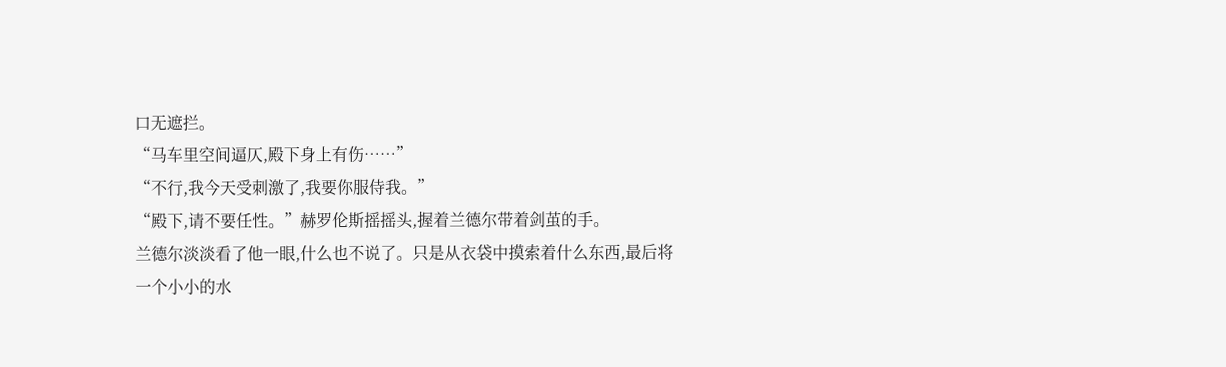口无遮拦。
“马车里空间逼仄,殿下身上有伤……”
“不行,我今天受刺激了,我要你服侍我。”
“殿下,请不要任性。”赫罗伦斯摇摇头,握着兰德尔带着剑茧的手。
兰德尔淡淡看了他一眼,什么也不说了。只是从衣袋中摸索着什么东西,最后将一个小小的水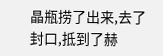晶瓶捞了出来,去了封口,抵到了赫